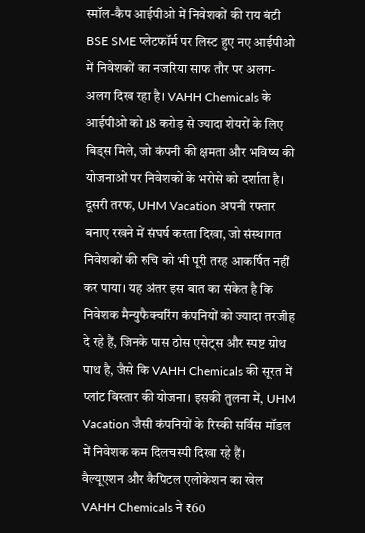स्मॉल-कैप आईपीओ में निवेशकों की राय बंटी
BSE SME प्लेटफॉर्म पर लिस्ट हुए नए आईपीओ में निवेशकों का नजरिया साफ तौर पर अलग-अलग दिख रहा है। VAHH Chemicals के आईपीओ को 18 करोड़ से ज्यादा शेयरों के लिए बिड्स मिले, जो कंपनी की क्षमता और भविष्य की योजनाओं पर निवेशकों के भरोसे को दर्शाता है। दूसरी तरफ, UHM Vacation अपनी रफ्तार बनाए रखने में संघर्ष करता दिखा, जो संस्थागत निवेशकों की रुचि को भी पूरी तरह आकर्षित नहीं कर पाया। यह अंतर इस बात का संकेत है कि निवेशक मैन्युफैक्चरिंग कंपनियों को ज्यादा तरजीह दे रहे हैं, जिनके पास ठोस एसेट्स और स्पष्ट ग्रोथ पाथ है, जैसे कि VAHH Chemicals की सूरत में प्लांट विस्तार की योजना। इसकी तुलना में, UHM Vacation जैसी कंपनियों के रिस्की सर्विस मॉडल में निवेशक कम दिलचस्पी दिखा रहे हैं।
वैल्यूएशन और कैपिटल एलोकेशन का खेल
VAHH Chemicals ने ₹60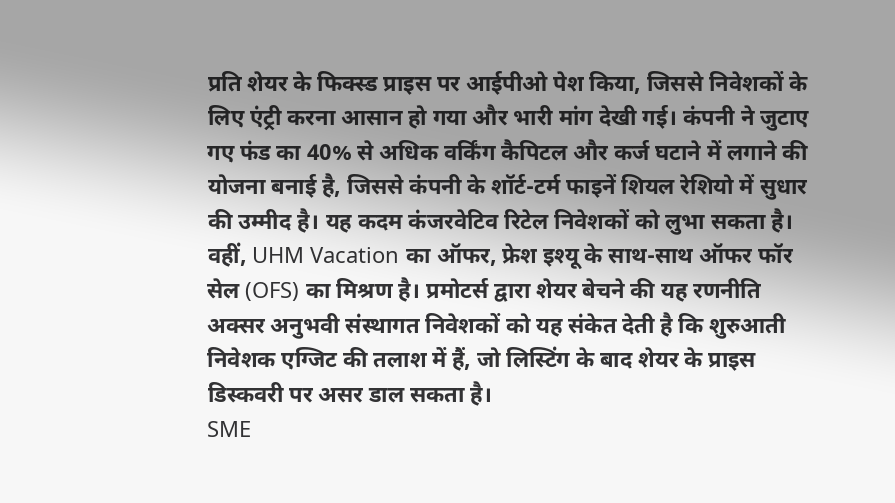प्रति शेयर के फिक्स्ड प्राइस पर आईपीओ पेश किया, जिससे निवेशकों के लिए एंट्री करना आसान हो गया और भारी मांग देखी गई। कंपनी ने जुटाए गए फंड का 40% से अधिक वर्किंग कैपिटल और कर्ज घटाने में लगाने की योजना बनाई है, जिससे कंपनी के शॉर्ट-टर्म फाइनें शियल रेशियो में सुधार की उम्मीद है। यह कदम कंजरवेटिव रिटेल निवेशकों को लुभा सकता है। वहीं, UHM Vacation का ऑफर, फ्रेश इश्यू के साथ-साथ ऑफर फॉर सेल (OFS) का मिश्रण है। प्रमोटर्स द्वारा शेयर बेचने की यह रणनीति अक्सर अनुभवी संस्थागत निवेशकों को यह संकेत देती है कि शुरुआती निवेशक एग्जिट की तलाश में हैं, जो लिस्टिंग के बाद शेयर के प्राइस डिस्कवरी पर असर डाल सकता है।
SME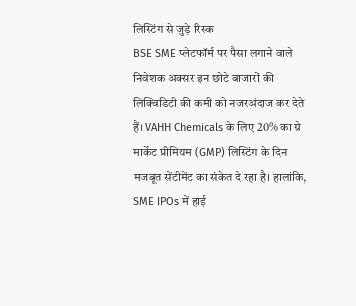लिस्टिंग से जुड़े रिस्क
BSE SME प्लेटफॉर्म पर पैसा लगाने वाले निवेशक अक्सर इन छोटे बाजारों की लिक्विडिटी की कमी को नजरअंदाज कर देते हैं। VAHH Chemicals के लिए 20% का ग्रे मार्केट प्रीमियम (GMP) लिस्टिंग के दिन मजबूत सेंटीमेंट का संकेत दे रहा है। हालांकि, SME IPOs में हाई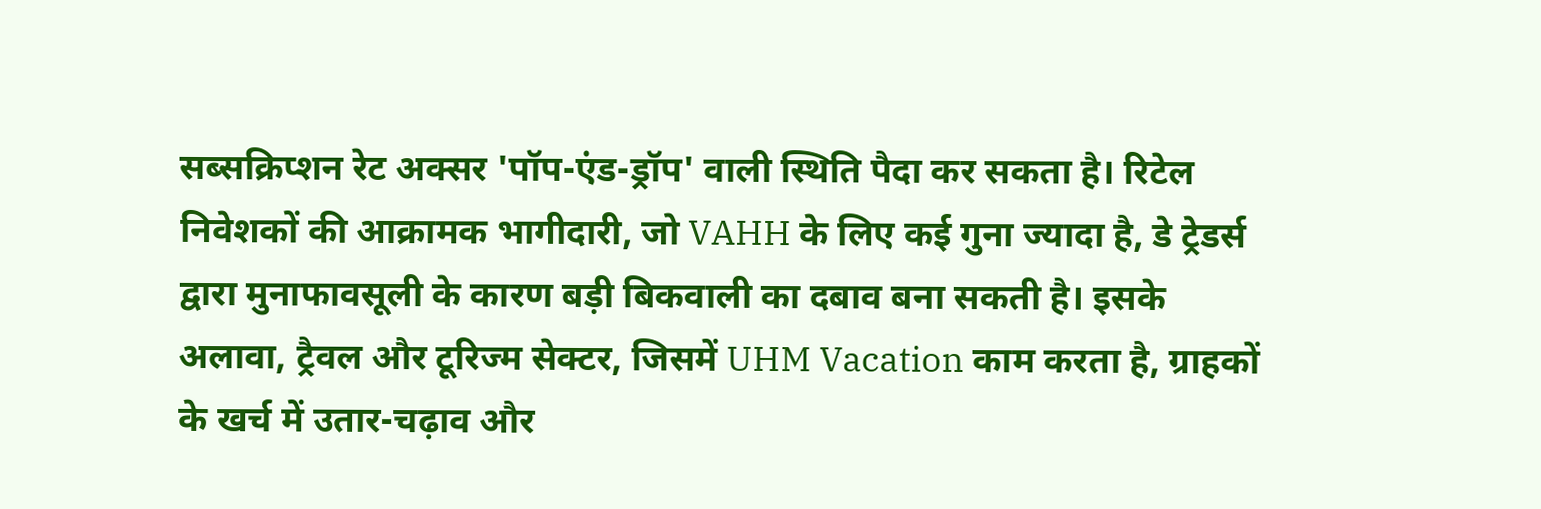सब्सक्रिप्शन रेट अक्सर 'पॉप-एंड-ड्रॉप' वाली स्थिति पैदा कर सकता है। रिटेल निवेशकों की आक्रामक भागीदारी, जो VAHH के लिए कई गुना ज्यादा है, डे ट्रेडर्स द्वारा मुनाफावसूली के कारण बड़ी बिकवाली का दबाव बना सकती है। इसके अलावा, ट्रैवल और टूरिज्म सेक्टर, जिसमें UHM Vacation काम करता है, ग्राहकों के खर्च में उतार-चढ़ाव और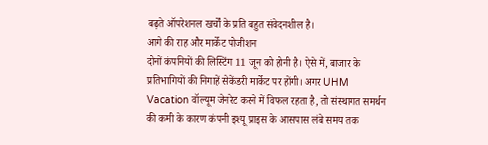बढ़ते ऑपरेशनल खर्चों के प्रति बहुत संवेदनशील है।
आगे की राह और मार्केट पोजीशन
दोनों कंपनियों की लिस्टिंग 11 जून को होनी है। ऐसे में, बाजार के प्रतिभागियों की निगाहें सेकेंडरी मार्केट पर होंगी। अगर UHM Vacation वॉल्यूम जेनरेट करने में विफल रहता है, तो संस्थागत समर्थन की कमी के कारण कंपनी इश्यू प्राइस के आसपास लंबे समय तक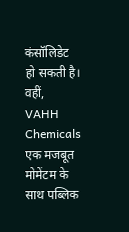कंसॉलिडेट हो सकती है। वहीं, VAHH Chemicals एक मजबूत मोमेंटम के साथ पब्लिक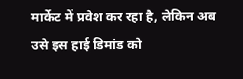मार्केट में प्रवेश कर रहा है, लेकिन अब उसे इस हाई डिमांड को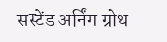सस्टेंड अर्निंग ग्रोथ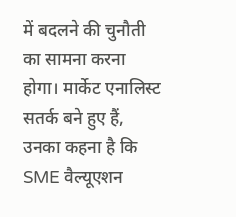में बदलने की चुनौती का सामना करना होगा। मार्केट एनालिस्ट सतर्क बने हुए हैं, उनका कहना है कि SME वैल्यूएशन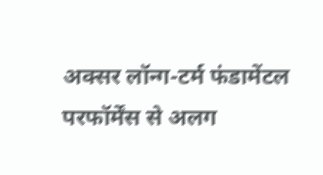अक्सर लॉन्ग-टर्म फंडामेंटल परफॉर्मेंस से अलग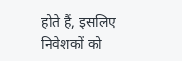होते हैं, इसलिए निवेशकों को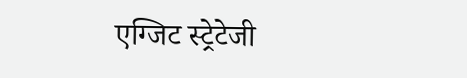एग्जिट स्ट्रेटेजी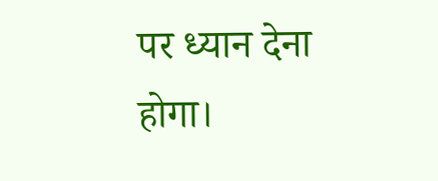पर ध्यान देना होगा।